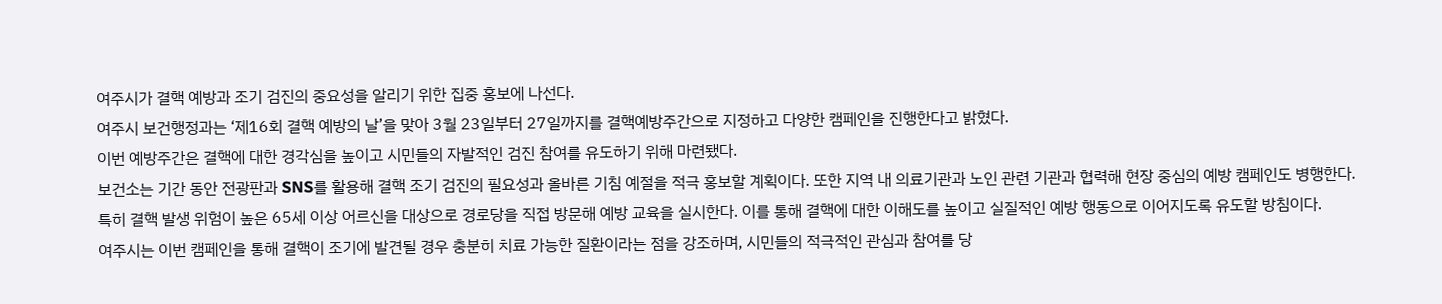여주시가 결핵 예방과 조기 검진의 중요성을 알리기 위한 집중 홍보에 나선다.
여주시 보건행정과는 ‘제16회 결핵 예방의 날’을 맞아 3월 23일부터 27일까지를 결핵예방주간으로 지정하고 다양한 캠페인을 진행한다고 밝혔다.
이번 예방주간은 결핵에 대한 경각심을 높이고 시민들의 자발적인 검진 참여를 유도하기 위해 마련됐다.
보건소는 기간 동안 전광판과 SNS를 활용해 결핵 조기 검진의 필요성과 올바른 기침 예절을 적극 홍보할 계획이다. 또한 지역 내 의료기관과 노인 관련 기관과 협력해 현장 중심의 예방 캠페인도 병행한다.
특히 결핵 발생 위험이 높은 65세 이상 어르신을 대상으로 경로당을 직접 방문해 예방 교육을 실시한다. 이를 통해 결핵에 대한 이해도를 높이고 실질적인 예방 행동으로 이어지도록 유도할 방침이다.
여주시는 이번 캠페인을 통해 결핵이 조기에 발견될 경우 충분히 치료 가능한 질환이라는 점을 강조하며, 시민들의 적극적인 관심과 참여를 당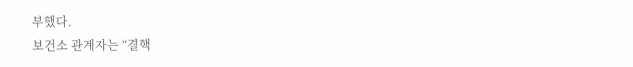부했다.
보건소 관계자는 “결핵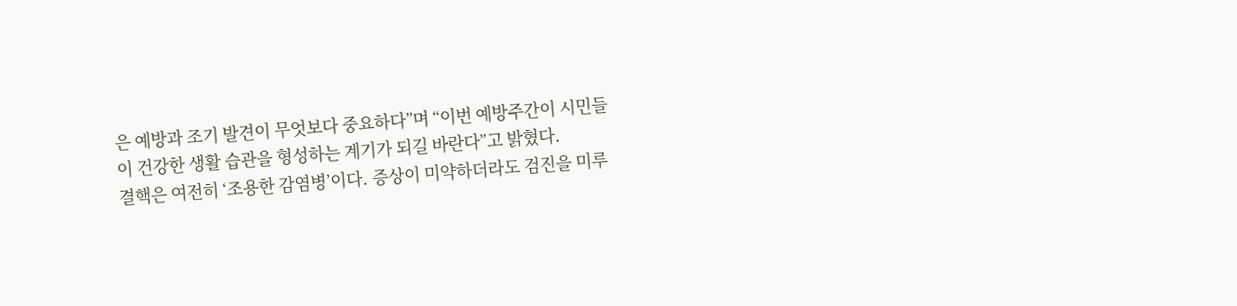은 예방과 조기 발견이 무엇보다 중요하다”며 “이번 예방주간이 시민들이 건강한 생활 습관을 형성하는 계기가 되길 바란다”고 밝혔다.
결핵은 여전히 ‘조용한 감염병’이다. 증상이 미약하더라도 검진을 미루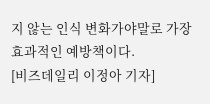지 않는 인식 변화가야말로 가장 효과적인 예방책이다.
[비즈데일리 이정아 기자]